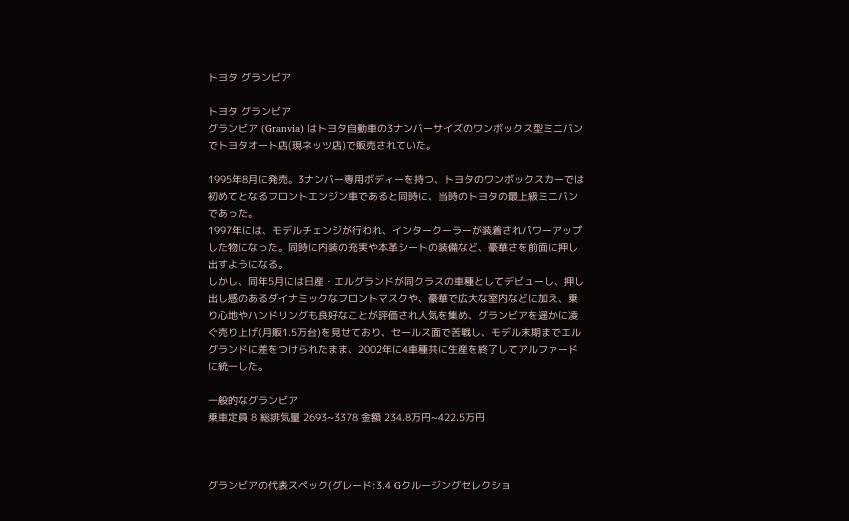トヨタ グランビア

トヨタ グランビア
グランビア (Granvia) はトヨタ自動車の3ナンバーサイズのワンボックス型ミニバンでトヨタオート店(現ネッツ店)で販売されていた。

1995年8月に発売。3ナンバー専用ボディーを持つ、トヨタのワンボックスカーでは初めてとなるフロントエンジン車であると同時に、当時のトヨタの最上級ミニバンであった。
1997年には、モデルチェンジが行われ、インタークーラーが装着されパワーアップした物になった。同時に内装の充実や本革シートの装備など、豪華さを前面に押し出すようになる。
しかし、同年5月には日産・エルグランドが同クラスの車種としてデビューし、押し出し感のあるダイナミックなフロントマスクや、豪華で広大な室内などに加え、乗り心地やハンドリングも良好なことが評価され人気を集め、グランビアを遥かに凌ぐ売り上げ(月販1.5万台)を見せており、セールス面で苦戦し、モデル末期までエルグランドに差をつけられたまま、2002年に4車種共に生産を終了してアルファードに統一した。

一般的なグランビア
乗車定員 8 総排気量 2693~3378 金額 234.8万円~422.5万円



グランビアの代表スペック(グレード:3.4 Gクルージングセレクショ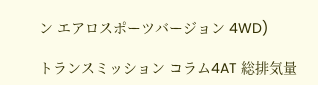ン エアロスポーツバージョン 4WD)

トランスミッション コラム4AT 総排気量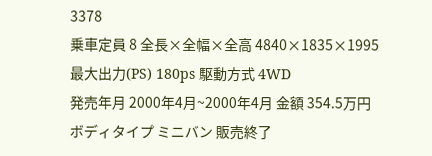3378
乗車定員 8 全長×全幅×全高 4840×1835×1995
最大出力(PS) 180ps 駆動方式 4WD
発売年月 2000年4月~2000年4月 金額 354.5万円
ボディタイプ ミニバン 販売終了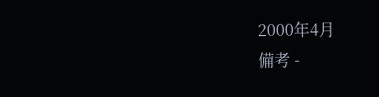2000年4月
備考 -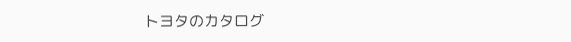トヨタのカタログ